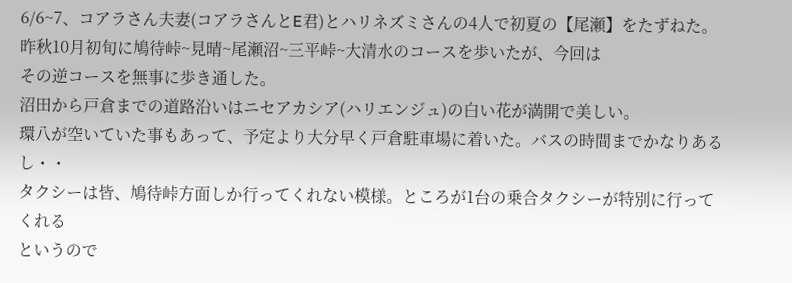6/6~7、コアラさん夫妻(コアラさんとE君)とハリネズミさんの4人で初夏の【尾瀬】をたずねた。
昨秋10月初旬に鳩待峠~見晴~尾瀬沼~三平峠~大清水のコースを歩いたが、今回は
その逆コースを無事に歩き通した。
沼田から戸倉までの道路沿いはニセアカシア(ハリエンジュ)の白い花が満開で美しい。
環八が空いていた事もあって、予定より大分早く戸倉駐車場に着いた。バスの時間までかなりあるし・・
タクシーは皆、鳩待峠方面しか行ってくれない模様。ところが1台の乗合タクシーが特別に行ってくれる
というので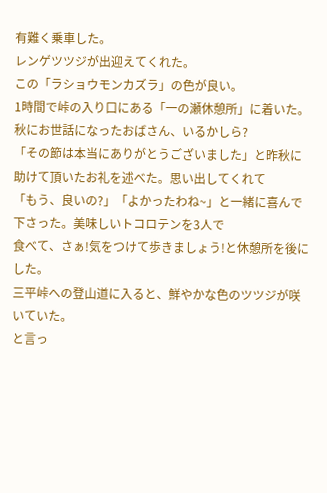有難く乗車した。
レンゲツツジが出迎えてくれた。
この「ラショウモンカズラ」の色が良い。
1時間で峠の入り口にある「一の瀬休憩所」に着いた。秋にお世話になったおばさん、いるかしら?
「その節は本当にありがとうございました」と昨秋に助けて頂いたお礼を述べた。思い出してくれて
「もう、良いの?」「よかったわね~」と一緒に喜んで下さった。美味しいトコロテンを3人で
食べて、さぁ!気をつけて歩きましょう!と休憩所を後にした。
三平峠への登山道に入ると、鮮やかな色のツツジが咲いていた。
と言っ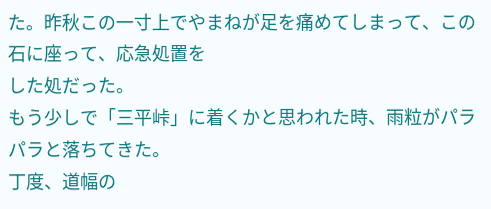た。昨秋この一寸上でやまねが足を痛めてしまって、この石に座って、応急処置を
した処だった。
もう少しで「三平峠」に着くかと思われた時、雨粒がパラパラと落ちてきた。
丁度、道幅の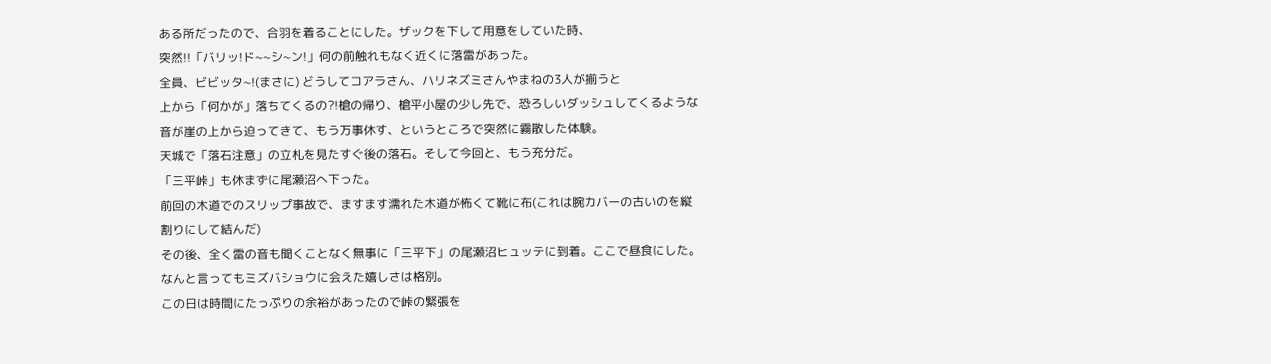ある所だったので、合羽を着ることにした。ザックを下して用意をしていた時、
突然!!「バリッ!ド~~シ~ン!」何の前触れもなく近くに落雷があった。
全員、ビビッタ~!(まさに) どうしてコアラさん、ハリネズミさんやまねの3人が揃うと
上から「何かが」落ちてくるの?!槍の帰り、槍平小屋の少し先で、恐ろしいダッシュしてくるような
音が崖の上から迫ってきて、もう万事休す、というところで突然に霧散した体験。
天城で「落石注意」の立札を見たすぐ後の落石。そして今回と、もう充分だ。
「三平峠」も休まずに尾瀬沼へ下った。
前回の木道でのスリップ事故で、ますます濡れた木道が怖くて靴に布(これは腕カバーの古いのを縦割りにして結んだ)
その後、全く雷の音も聞くことなく無事に「三平下」の尾瀬沼ヒュッテに到着。ここで昼食にした。
なんと言ってもミズバショウに会えた嬉しさは格別。
この日は時間にたっぷりの余裕があったので峠の緊張を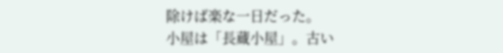除けば楽な一日だった。
小屋は「長蔵小屋」。古い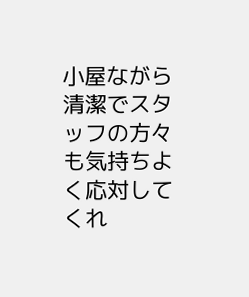小屋ながら清潔でスタッフの方々も気持ちよく応対してくれ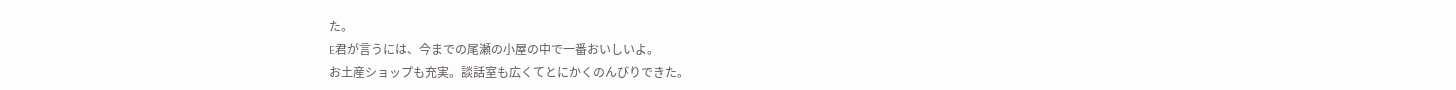た。
E君が言うには、今までの尾瀬の小屋の中で一番おいしいよ。
お土産ショップも充実。談話室も広くてとにかくのんびりできた。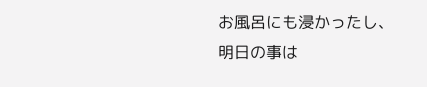お風呂にも浸かったし、明日の事は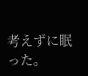考えずに眠った。